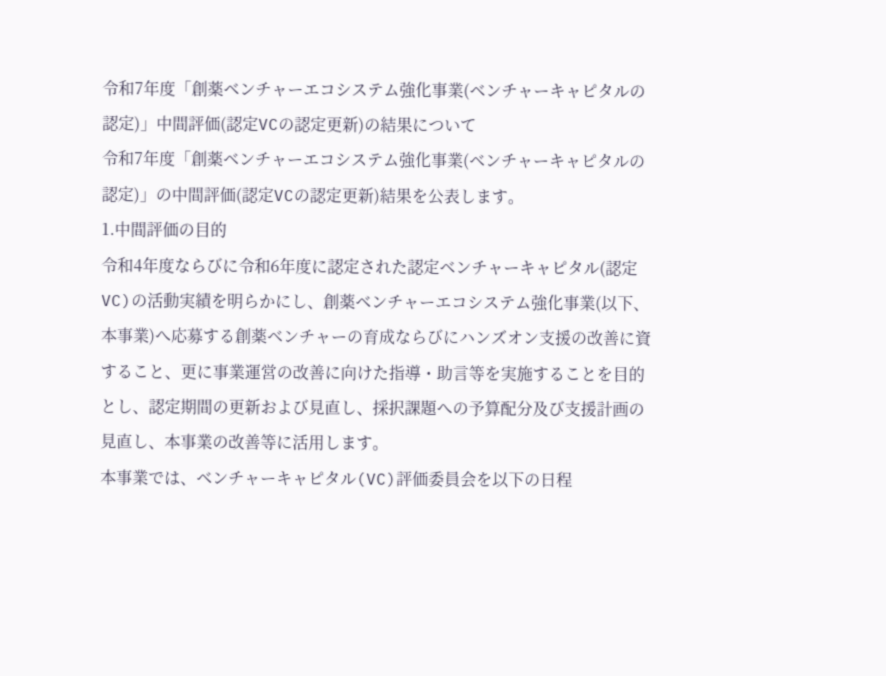令和7年度「創薬ベンチャーエコシステム強化事業(ベンチャーキャピタルの認定)」中間評価(認定VCの認定更新)の結果について
令和7年度「創薬ベンチャーエコシステム強化事業(ベンチャーキャピタルの認定)」の中間評価(認定VCの認定更新)結果を公表します。
1.中間評価の目的
令和4年度ならびに令和6年度に認定された認定ベンチャーキャピタル(認定VC)の活動実績を明らかにし、創薬ベンチャーエコシステム強化事業(以下、本事業)へ応募する創薬ベンチャーの育成ならびにハンズオン支援の改善に資すること、更に事業運営の改善に向けた指導・助言等を実施することを目的とし、認定期間の更新および見直し、採択課題への予算配分及び支援計画の見直し、本事業の改善等に活用します。
本事業では、ベンチャーキャピタル(VC)評価委員会を以下の日程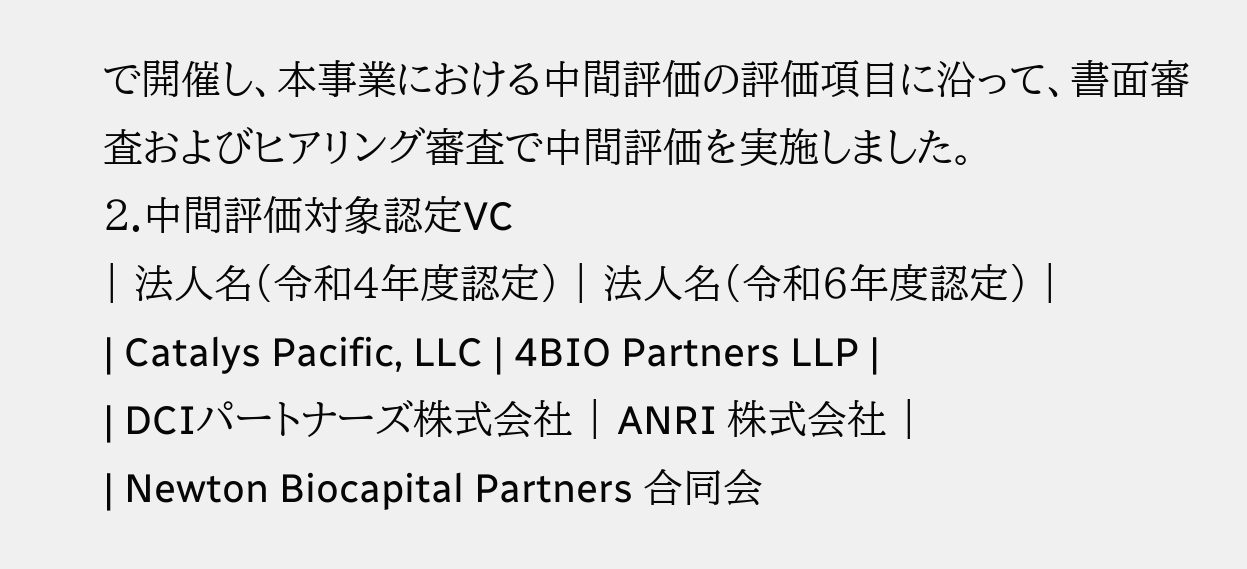で開催し、本事業における中間評価の評価項目に沿って、書面審査およびヒアリング審査で中間評価を実施しました。
2.中間評価対象認定VC
| 法人名(令和4年度認定) | 法人名(令和6年度認定) |
| Catalys Pacific, LLC | 4BIO Partners LLP |
| DCIパートナーズ株式会社 | ANRI 株式会社 |
| Newton Biocapital Partners 合同会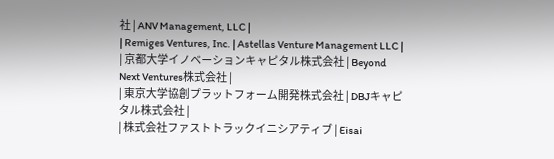社 | ANV Management, LLC |
| Remiges Ventures, Inc. | Astellas Venture Management LLC |
| 京都大学イノベーションキャピタル株式会社 | Beyond Next Ventures株式会社 |
| 東京大学協創プラットフォーム開発株式会社 | DBJキャピタル株式会社 |
| 株式会社ファストトラックイニシアティブ | Eisai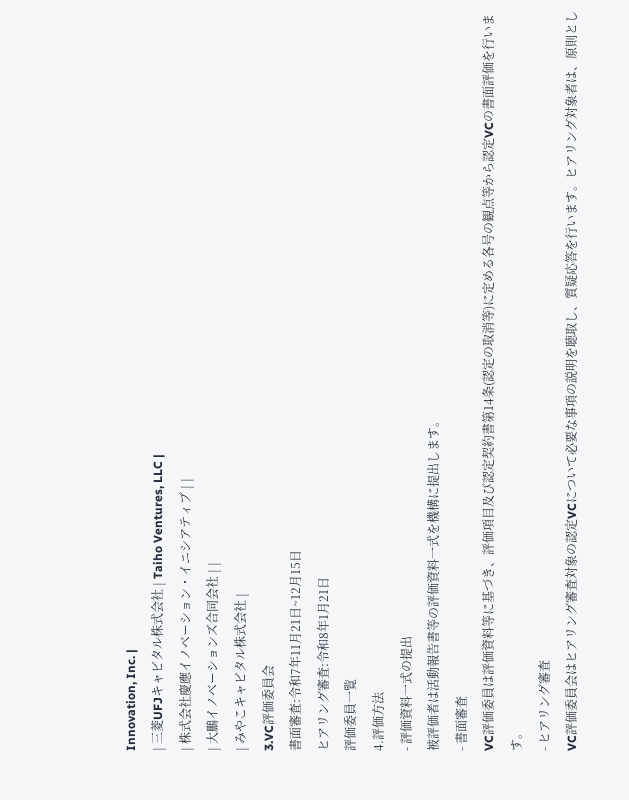Innovation, Inc. |
| 三菱UFJキャピタル株式会社 | Taiho Ventures, LLC |
| 株式会社慶應イノベーション・イニシアティブ | |
| 大鵬イノベーションズ合同会社 | |
| みやこキャピタル株式会社 |
3.VC評価委員会
書面審査:令和7年11月21日~12月15日
ヒアリング審査:令和8年1月21日
評価委員一覧
4.評価方法
- 評価資料一式の提出
被評価者は活動報告書等の評価資料一式を機構に提出します。
- 書面審査
VC評価委員は評価資料等に基づき、評価項目及び認定契約書第14条(認定の取消等)に定める各号の観点等から認定VCの書面評価を行います。
- ヒアリング審査
VC評価委員会はヒアリング審査対象の認定VCについて必要な事項の説明を聴取し、質疑応答を行います。ヒアリング対象者は、原則とし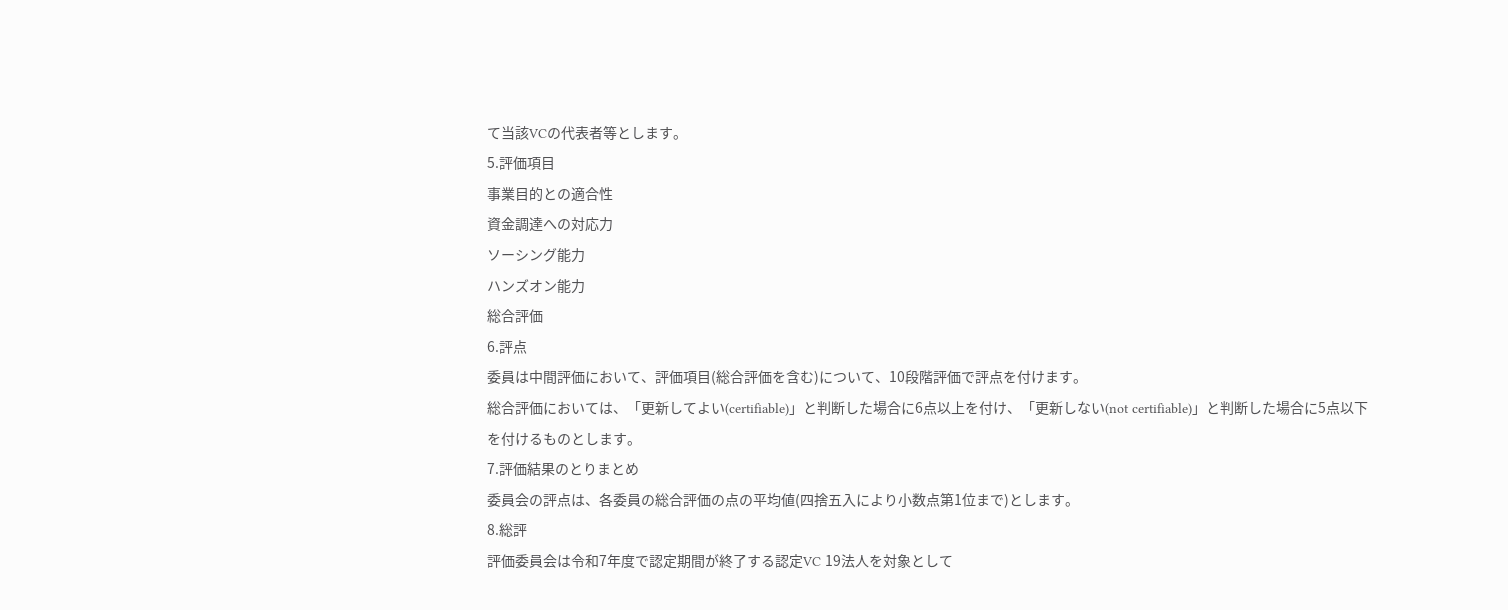て当該VCの代表者等とします。
5.評価項目
事業目的との適合性
資金調達への対応力
ソーシング能力
ハンズオン能力
総合評価
6.評点
委員は中間評価において、評価項目(総合評価を含む)について、10段階評価で評点を付けます。
総合評価においては、「更新してよい(certifiable)」と判断した場合に6点以上を付け、「更新しない(not certifiable)」と判断した場合に5点以下を付けるものとします。
7.評価結果のとりまとめ
委員会の評点は、各委員の総合評価の点の平均値(四捨五入により小数点第1位まで)とします。
8.総評
評価委員会は令和7年度で認定期間が終了する認定VC 19法人を対象として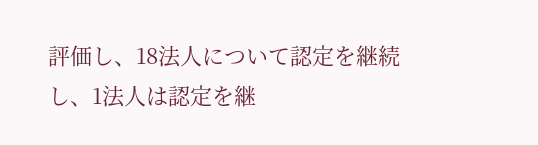評価し、18法人について認定を継続し、1法人は認定を継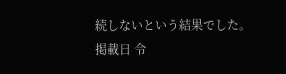続しないという結果でした。
掲載日 令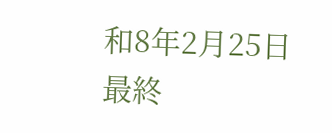和8年2月25日
最終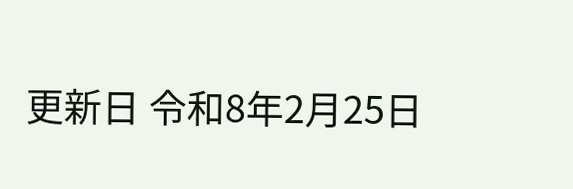更新日 令和8年2月25日